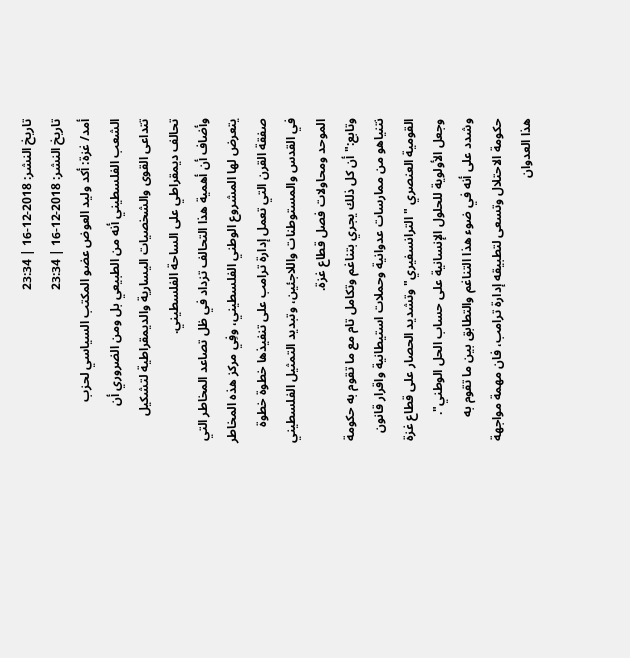تاريخ النشر: 2018-12-16 | 23:34
تاريخ النشر: 2018-12-16 | 23:34
أمد/ غزة: أكد وليد العوض عضو المكتب السياسي لحزب الشعب الفلسطيني أنه من الطبيعي بل ومن الضروري أن تتداعى القوى والشخصيات اليسارية والديمقراطية لتشكيل تحالف ديمقراطي على الساحة الفلسطيني.
وأضاف أن أهمية هذا التحالف تزداد في ظل تصاعد المخاطر التي يتعرض لها المشروع الوطني الفلسطيني، وفِي مركز هذه المخاطر صفقة القرن التي تعمل إدارة ترامب على تنفيذها خطوة خطوة في القدس والمستوطنات واللاجئين، وتبديد التمثيل الفلسطيني الموحد ومحاولات فصل قطاع غزة.
وتابع:" أن كل ذلك يجري بتناغم وتكامل تام مع ما تقوم به حكومة نتنياهو من ممارسات عدوانية وحملات استيطانية واقرار قانون القومية العنصري "الترانسفيري" وتشديد الحصار على قطاع غزة وجعل الأولوية للحلول الإنسانية على حساب الحل الوطني".
وشدد على أنه في ضوء هذا التناغم والتطابق بين ما تقوم به حكومة الاحتلال وتسعى لتطبيقه إدارة ترامب، فان مهمة مواجهة هذا العدوان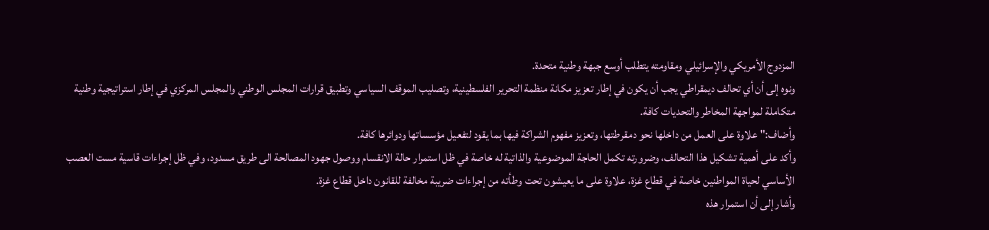المزدوج الأمريكي والإسرائيلي ومقاومته يتطلب أوسع جبهة وطنية متحدة.
ونوه إلى أن أي تحالف ديمقراطي يجب أن يكون في إطار تعزيز مكانة منظمة التحرير الفلسطينية، وتصليب الموقف السياسي وتطبيق قرارات المجلس الوطني والمجلس المركزي في إطار استراتيجية وطنية متكاملة لمواجهة المخاطر والتحديات كافة.
وأضاف:" علاوة على العمل من داخلها نحو دمقرطتها، وتعزيز مفهوم الشراكة فيها بما يقود لتفعيل مؤسساتها ودوائرها كافة.
وأكد على أهمية تشكيل هذا التحالف، وضرورته تكمل الحاجة الموضوعية والذاتية له خاصة في ظل استمرار حالة الانقسام ووصول جهود المصالحة الى طريق مسدود، وفي ظل إجراءات قاسية مست العصب الأساسي لحياة المواطنين خاصة في قطاع غزة، علاوة على ما يعيشون تحت وطأته من إجراءات ضريبة مخالفة للقانون داخل قطاع غزة.
وأشار إلى أن استمرار هذه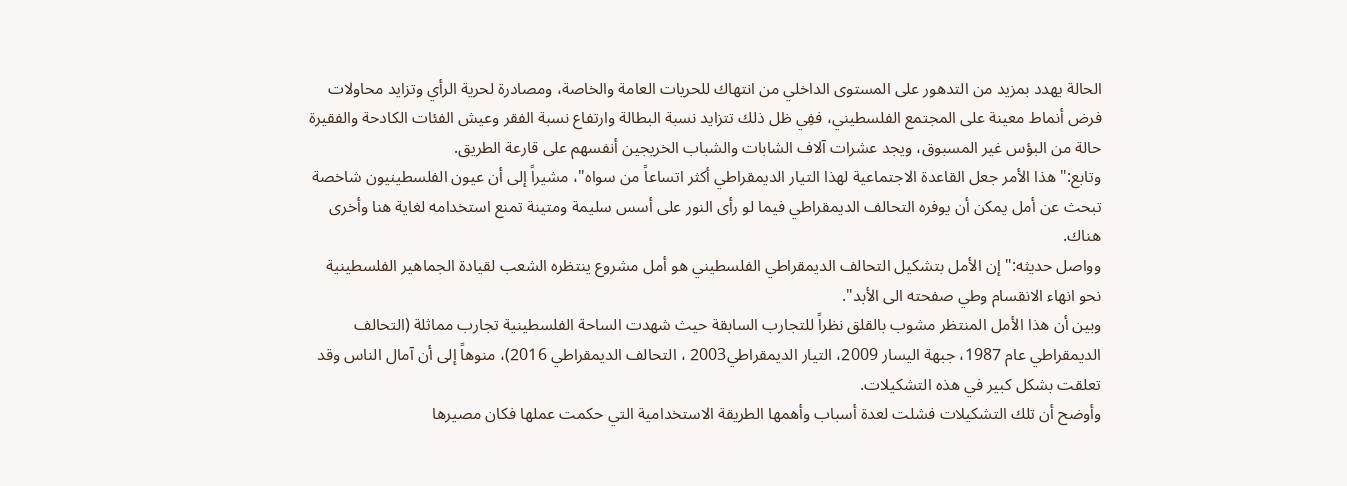الحالة يهدد بمزيد من التدهور على المستوى الداخلي من انتهاك للحريات العامة والخاصة، ومصادرة لحرية الرأي وتزايد محاولات فرض أنماط معينة على المجتمع الفلسطيني، ففِي ظل ذلك تتزايد نسبة البطالة وارتفاع نسبة الفقر وعيش الفئات الكادحة والفقيرة حالة من البؤس غير المسبوق، ويجد عشرات آلاف الشابات والشباب الخريجين أنفسهم على قارعة الطريق.
وتابع:" هذا الأمر جعل القاعدة الاجتماعية لهذا التيار الديمقراطي أكثر اتساعاً من سواه"، مشيراً إلى أن عيون الفلسطينيون شاخصة تبحث عن أمل يمكن أن يوفره التحالف الديمقراطي فيما لو رأى النور على أسس سليمة ومتينة تمنع استخدامه لغاية هنا وأخرى هناك.
وواصل حديثه:" إن الأمل بتشكيل التحالف الديمقراطي الفلسطيني هو أمل مشروع ينتظره الشعب لقيادة الجماهير الفلسطينية نحو انهاء الانقسام وطي صفحته الى الأبد".
وبين أن هذا الأمل المنتظر مشوب بالقلق نظراً للتجارب السابقة حيث شهدت الساحة الفلسطينية تجارب مماثلة (التحالف الديمقراطي عام 1987، جبهة اليسار 2009، التيار الديمقراطي2003 ، التحالف الديمقراطي 2016)، منوهاً إلى أن آمال الناس وقد تعلقت بشكل كبير في هذه التشكيلات.
وأوضح أن تلك التشكيلات فشلت لعدة أسباب وأهمها الطريقة الاستخدامية التي حكمت عملها فكان مصيرها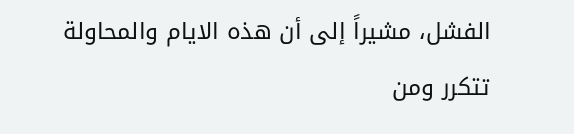الفشل، مشيراً إلى أن هذه الايام والمحاولة تتكرر ومن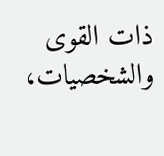ذات القوى والشخصيات،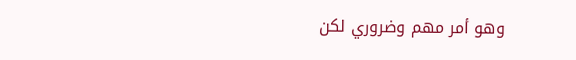وهو أمر مهم وضروري لكن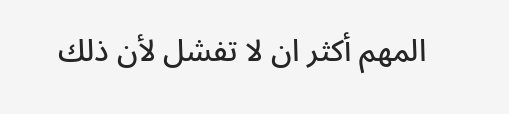المهم أكثر ان لا تفشل لأن ذلك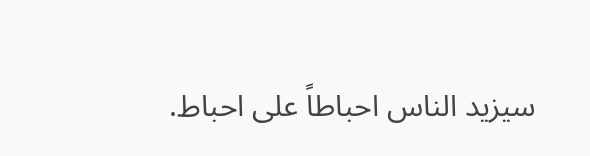سيزيد الناس احباطاً على احباط.